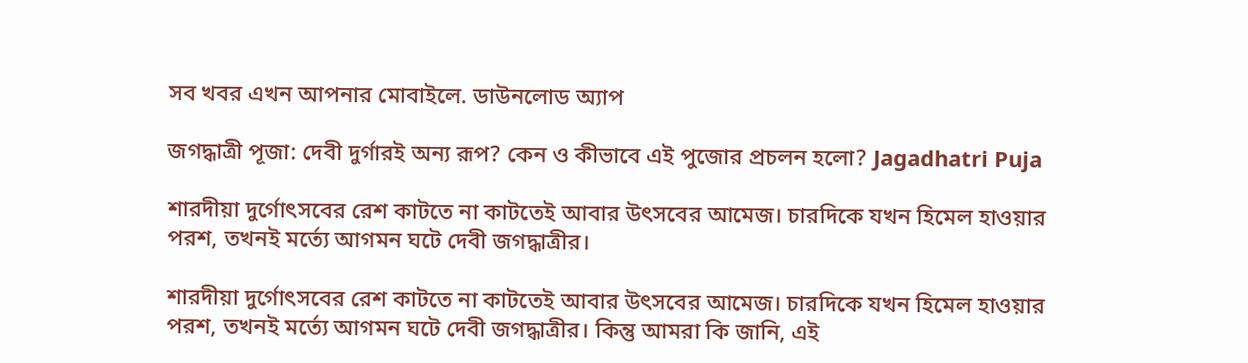সব খবর এখন আপনার মোবাইলে. ডাউনলোড অ্যাপ

জগদ্ধাত্রী পূজা: দেবী দুর্গারই অন্য রূপ? কেন ও কীভাবে এই পুজোর প্রচলন হলো? Jagadhatri Puja

শারদীয়া দুর্গোৎসবের রেশ কাটতে না কাটতেই আবার উৎসবের আমেজ। চারদিকে যখন হিমেল হাওয়ার পরশ, তখনই মর্ত্যে আগমন ঘটে দেবী জগদ্ধাত্রীর।

শারদীয়া দুর্গোৎসবের রেশ কাটতে না কাটতেই আবার উৎসবের আমেজ। চারদিকে যখন হিমেল হাওয়ার পরশ, তখনই মর্ত্যে আগমন ঘটে দেবী জগদ্ধাত্রীর। কিন্তু আমরা কি জানি, এই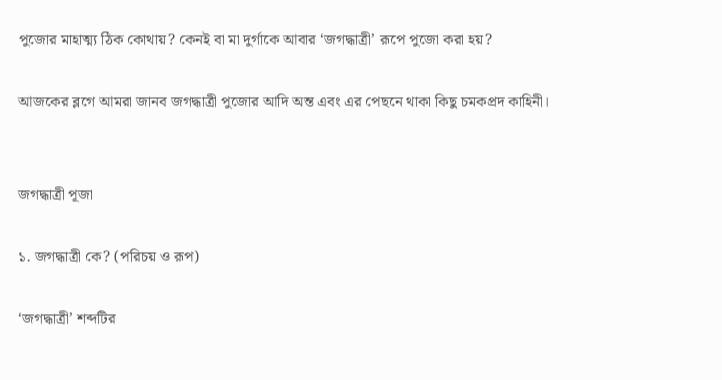পুজোর মাহাত্ম্য ঠিক কোথায়? কেনই বা মা দুর্গাকে আবার ‘জগদ্ধাত্রী’ রূপে পুজো করা হয়?

আজকের ব্লগে আমরা জানব জগদ্ধাত্রী পুজোর আদি অন্ত এবং এর পেছনে থাকা কিছু চমকপ্রদ কাহিনী।


জগদ্ধাত্রী পূজা

১. জগদ্ধাত্রী কে? (পরিচয় ও রূপ)

‘জগদ্ধাত্রী’ শব্দটির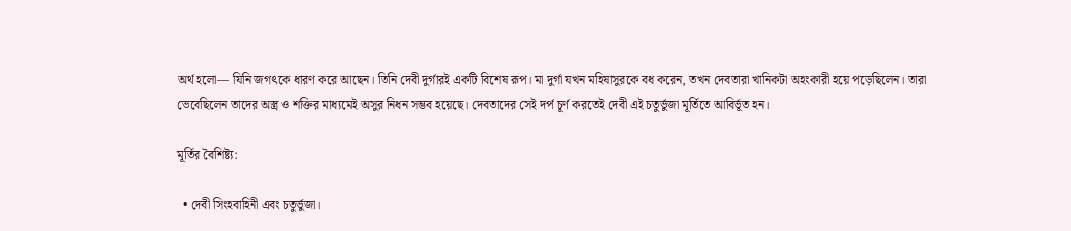অর্থ হলো— যিনি জগৎকে ধারণ করে আছেন। তিনি দেবী দুর্গারই একটি বিশেষ রূপ। মা দুর্গা যখন মহিষাসুরকে বধ করেন, তখন দেবতারা খানিকটা অহংকারী হয়ে পড়েছিলেন। তারা ভেবেছিলেন তাদের অস্ত্র ও শক্তির মাধ্যমেই অসুর নিধন সম্ভব হয়েছে। দেবতাদের সেই দর্প চূর্ণ করতেই দেবী এই চতুর্ভুজা মূর্তিতে আবির্ভূত হন।

মূর্তির বৈশিষ্ট্য:

  • দেবী সিংহবাহিনী এবং চতুর্ভুজা।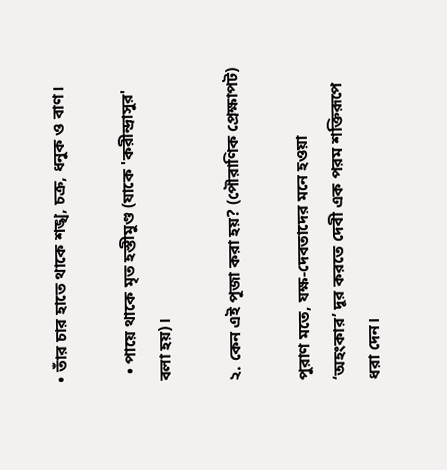• তাঁর চার হাতে থাকে শঙ্খ, চক্র, ধনুক ও বাণ।

  • পায়ে থাকে মৃত হস্তীমুণ্ড (যাকে 'করীন্দ্রাসুর' বলা হয়)।

২. কেন এই পূজা করা হয়? (পৌরাণিক প্রেক্ষাপট)

পুরাণ মতে, যক্ষ-দেবতাদের মনে হওয়া ‘অহংকার’ দূর করতে দেবী এক পরম শক্তিরূপে ধরা দেন।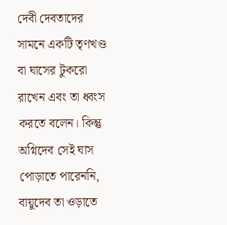দেবী দেবতাদের সামনে একটি তৃণখণ্ড বা ঘাসের টুকরো রাখেন এবং তা ধ্বংস করতে বলেন। কিন্তু অগ্নিদেব সেই ঘাস পোড়াতে পারেননি, বায়ুদেব তা ওড়াতে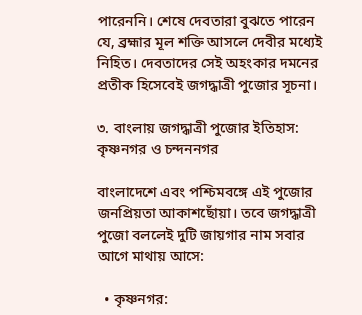পারেননি। শেষে দেবতারা বুঝতে পারেন যে, ব্রহ্মার মূল শক্তি আসলে দেবীর মধ্যেই নিহিত। দেবতাদের সেই অহংকার দমনের প্রতীক হিসেবেই জগদ্ধাত্রী পুজোর সূচনা।

৩. বাংলায় জগদ্ধাত্রী পুজোর ইতিহাস: কৃষ্ণনগর ও চন্দননগর

বাংলাদেশে এবং পশ্চিমবঙ্গে এই পুজোর জনপ্রিয়তা আকাশছোঁয়া। তবে জগদ্ধাত্রী পুজো বললেই দুটি জায়গার নাম সবার আগে মাথায় আসে:

  • কৃষ্ণনগর: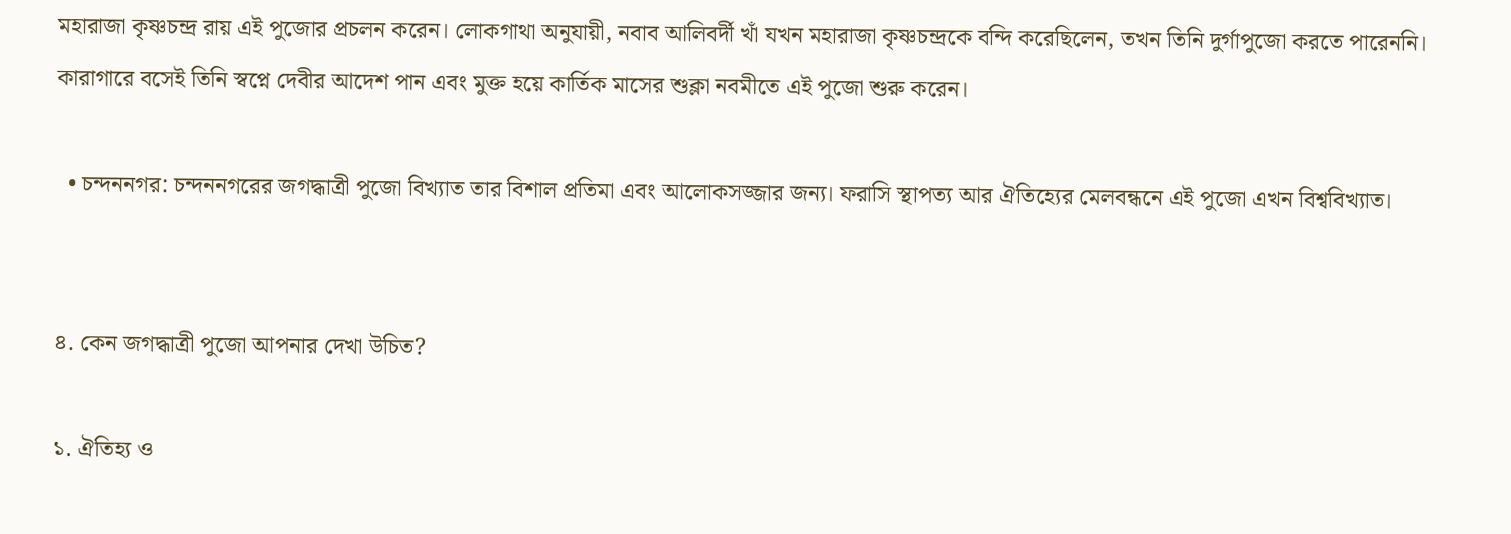মহারাজা কৃষ্ণচন্দ্র রায় এই পুজোর প্রচলন করেন। লোকগাথা অনুযায়ী, নবাব আলিবর্দী খাঁ যখন মহারাজা কৃষ্ণচন্দ্রকে বন্দি করেছিলেন, তখন তিনি দুর্গাপুজো করতে পারেননি। কারাগারে বসেই তিনি স্বপ্নে দেবীর আদেশ পান এবং মুক্ত হয়ে কার্তিক মাসের শুক্লা নবমীতে এই পুজো শুরু করেন।

  • চন্দননগর: চন্দননগরের জগদ্ধাত্রী পুজো বিখ্যাত তার বিশাল প্রতিমা এবং আলোকসজ্জার জন্য। ফরাসি স্থাপত্য আর ঐতিহ্যের মেলবন্ধনে এই পুজো এখন বিশ্ববিখ্যাত।


৪. কেন জগদ্ধাত্রী পুজো আপনার দেখা উচিত?

১. ঐতিহ্য ও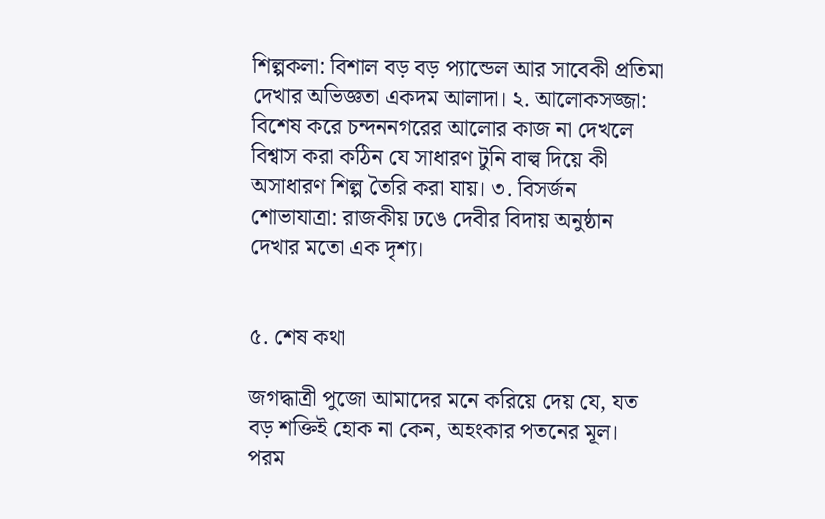শিল্পকলা: বিশাল বড় বড় প্যান্ডেল আর সাবেকী প্রতিমা দেখার অভিজ্ঞতা একদম আলাদা। ২. আলোকসজ্জা: বিশেষ করে চন্দননগরের আলোর কাজ না দেখলে বিশ্বাস করা কঠিন যে সাধারণ টুনি বাল্ব দিয়ে কী অসাধারণ শিল্প তৈরি করা যায়। ৩. বিসর্জন শোভাযাত্রা: রাজকীয় ঢঙে দেবীর বিদায় অনুষ্ঠান দেখার মতো এক দৃশ্য।


৫. শেষ কথা

জগদ্ধাত্রী পুজো আমাদের মনে করিয়ে দেয় যে, যত বড় শক্তিই হোক না কেন, অহংকার পতনের মূল। পরম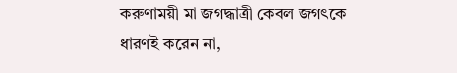করুণাময়ী মা জগদ্ধাত্রী কেবল জগৎকে ধারণই করেন না,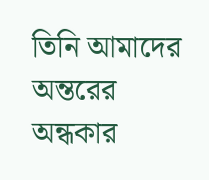তিনি আমাদের অন্তরের অন্ধকার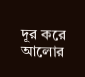দূর করে আলোর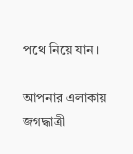পথে নিয়ে যান।

আপনার এলাকায় জগদ্ধাত্রী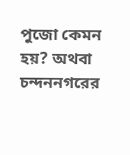পুজো কেমন হয়? অথবা চন্দননগরের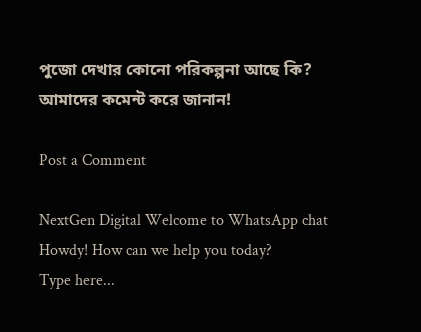পুজো দেখার কোনো পরিকল্পনা আছে কি? আমাদের কমেন্ট করে জানান!

Post a Comment

NextGen Digital Welcome to WhatsApp chat
Howdy! How can we help you today?
Type here...